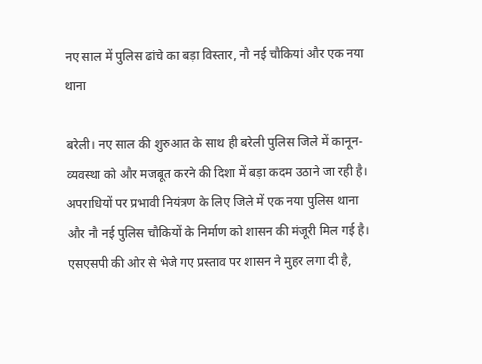नए साल में पुलिस ढांचे का बड़ा विस्तार, नौ नई चौकियां और एक नया थाना

बरेली। नए साल की शुरुआत के साथ ही बरेली पुलिस जिले में कानून-व्यवस्था को और मजबूत करने की दिशा में बड़ा कदम उठाने जा रही है। अपराधियों पर प्रभावी नियंत्रण के लिए जिले में एक नया पुलिस थाना और नौ नई पुलिस चौकियों के निर्माण को शासन की मंजूरी मिल गई है। एसएसपी की ओर से भेजे गए प्रस्ताव पर शासन ने मुहर लगा दी है,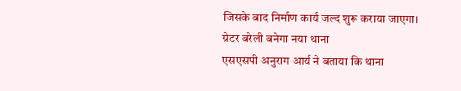जिसके बाद निर्माण कार्य जल्द शुरू कराया जाएगा।
ग्रेटर बरेली बनेगा नया थाना
एसएसपी अनुराग आर्य ने बताया कि थाना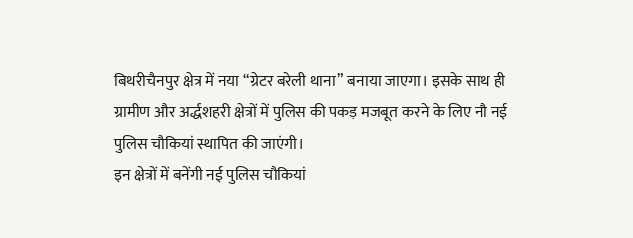बिथरीचैनपुर क्षेत्र में नया “ग्रेटर बरेली थाना” बनाया जाएगा। इसके साथ ही ग्रामीण और अर्द्धशहरी क्षेत्रों में पुलिस की पकड़ मजबूत करने के लिए नौ नई पुलिस चौकियां स्थापित की जाएंगी।
इन क्षेत्रों में बनेंगी नई पुलिस चौकियां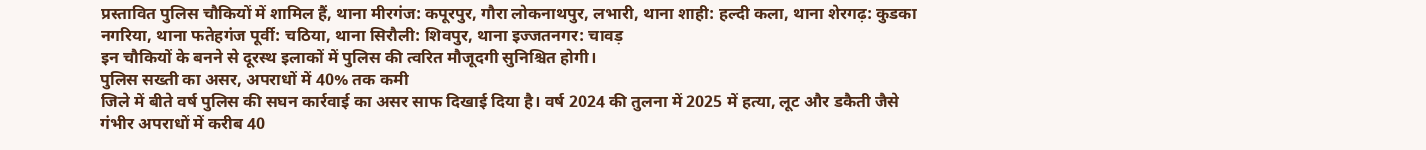प्रस्तावित पुलिस चौकियों में शामिल हैं, थाना मीरगंज: कपूरपुर, गौरा लोकनाथपुर, लभारी, थाना शाही: हल्दी कला, थाना शेरगढ़: कुडका नगरिया, थाना फतेहगंज पूर्वी: चठिया, थाना सिरौली: शिवपुर, थाना इज्जतनगर: चावड़
इन चौकियों के बनने से दूरस्थ इलाकों में पुलिस की त्वरित मौजूदगी सुनिश्चित होगी।
पुलिस सख्ती का असर, अपराधों में 40% तक कमी
जिले में बीते वर्ष पुलिस की सघन कार्रवाई का असर साफ दिखाई दिया है। वर्ष 2024 की तुलना में 2025 में हत्या, लूट और डकैती जैसे गंभीर अपराधों में करीब 40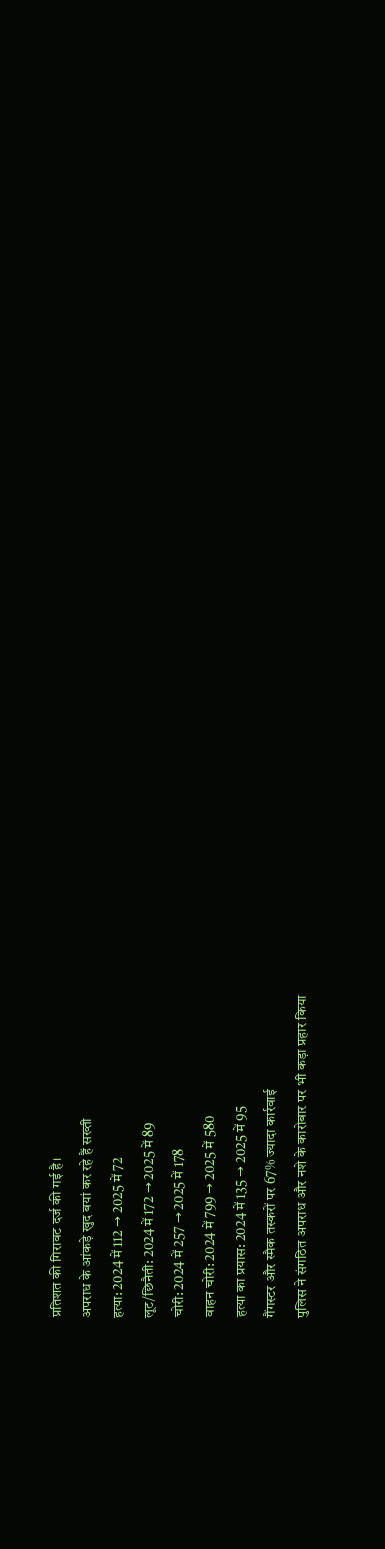प्रतिशत की गिरावट दर्ज की गई है।
अपराध के आंकड़े खुद बयां कर रहे हैं सख्ती
हत्या: 2024 में 112 → 2025 में 72
लूट/छिनैती: 2024 में 172 → 2025 में 89
चोरी: 2024 में 257 → 2025 में 178
वाहन चोरी: 2024 में 799 → 2025 में 580
हत्या का प्रयास: 2024 में 135 → 2025 में 95
गैंगस्टर और स्मैक तस्करों पर 67% ज्यादा कार्रवाई
पुलिस ने संगठित अपराध और नशे के कारोबार पर भी कड़ा प्रहार किया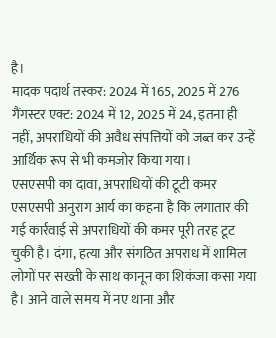है।
मादक पदार्थ तस्कर: 2024 में 165, 2025 में 276
गैंगस्टर एक्ट: 2024 में 12, 2025 में 24, इतना ही नहीं, अपराधियों की अवैध संपत्तियों को जब्त कर उन्हें आर्थिक रूप से भी कमजोर किया गया।
एसएसपी का दावा, अपराधियों की टूटी कमर
एसएसपी अनुराग आर्य का कहना है कि लगातार की गई कार्रवाई से अपराधियों की कमर पूरी तरह टूट चुकी है। दंगा, हत्या और संगठित अपराध में शामिल लोगों पर सख्ती के साथ कानून का शिकंजा कसा गया है। आने वाले समय में नए थाना और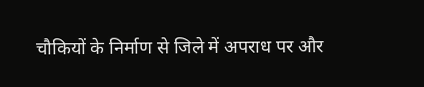चौकियों के निर्माण से जिले में अपराध पर और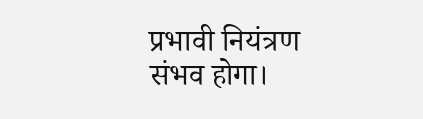प्रभावी नियंत्रण संभव होगा।